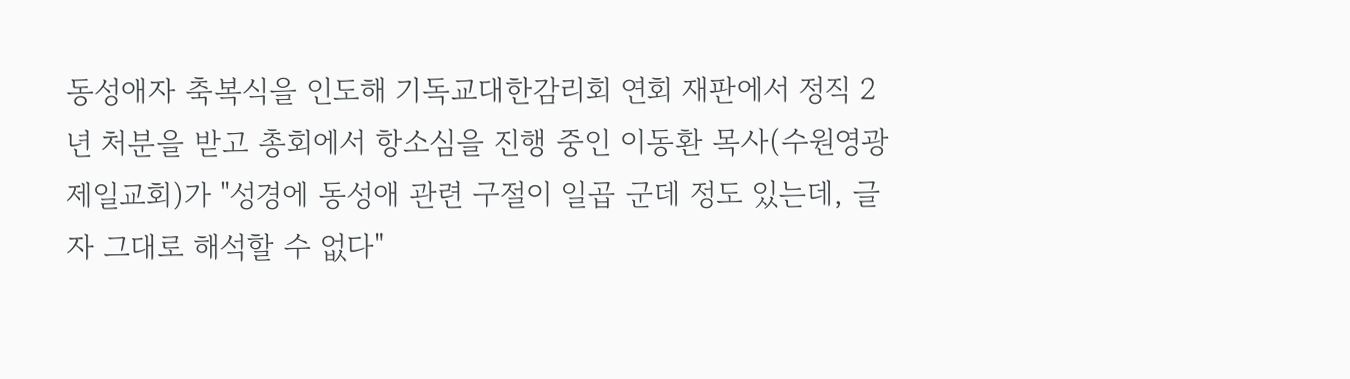동성애자 축복식을 인도해 기독교대한감리회 연회 재판에서 정직 2년 처분을 받고 총회에서 항소심을 진행 중인 이동환 목사(수원영광제일교회)가 "성경에 동성애 관련 구절이 일곱 군데 정도 있는데, 글자 그대로 해석할 수 없다"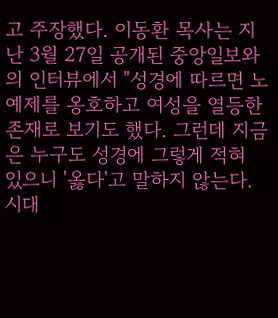고 주장했다. 이동환 목사는 지난 3월 27일 공개된 중앙일보와의 인터뷰에서 "성경에 따르면 노예제를 옹호하고 여성을 열등한 존재로 보기도 했다. 그런데 지금은 누구도 성경에 그렇게 적혀 있으니 '옳다'고 말하지 않는다. 시대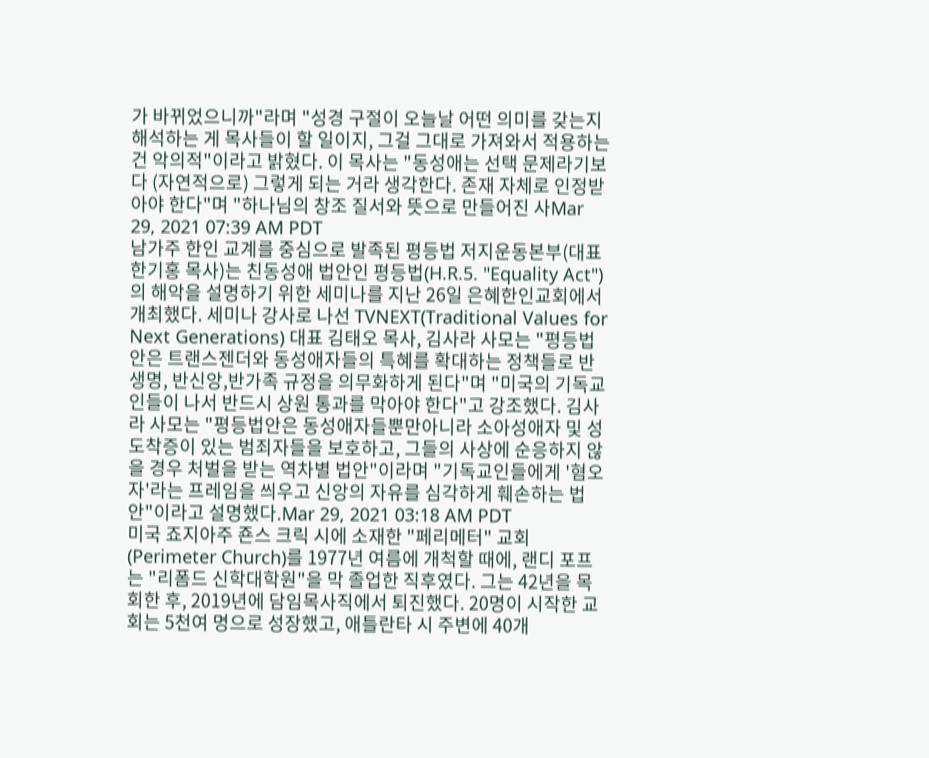가 바뀌었으니까"라며 "성경 구절이 오늘날 어떤 의미를 갖는지 해석하는 게 목사들이 할 일이지, 그걸 그대로 가져와서 적용하는 건 악의적"이라고 밝혔다. 이 목사는 "동성애는 선택 문제라기보다 (자연적으로) 그렇게 되는 거라 생각한다. 존재 자체로 인정받아야 한다"며 "하나님의 창조 질서와 뜻으로 만들어진 사Mar 29, 2021 07:39 AM PDT
남가주 한인 교계를 중심으로 발족된 평등법 저지운동본부(대표 한기홍 목사)는 친동성애 법안인 평등법(H.R.5. "Equality Act")의 해악을 설명하기 위한 세미나를 지난 26일 은혜한인교회에서 개최했다. 세미나 강사로 나선 TVNEXT(Traditional Values for Next Generations) 대표 김태오 목사, 김사라 사모는 "평등법안은 트랜스젠더와 동성애자들의 특혜를 확대하는 정책들로 반생명, 반신앙,반가족 규정을 의무화하게 된다"며 "미국의 기독교인들이 나서 반드시 상원 통과를 막아야 한다"고 강조했다. 김사라 사모는 "평등법안은 동성애자들뿐만아니라 소아성애자 및 성도착증이 있는 범죄자들을 보호하고, 그들의 사상에 순응하지 않을 경우 처벌을 받는 역차별 법안"이라며 "기독교인들에게 '혐오자'라는 프레임을 씌우고 신앙의 자유를 심각하게 훼손하는 법안"이라고 설명했다.Mar 29, 2021 03:18 AM PDT
미국 죠지아주 죤스 크릭 시에 소재한 "페리메터" 교회 (Perimeter Church)를 1977년 여름에 개척할 때에, 랜디 포프는 "리폼드 신학대학원"을 막 졸업한 직후였다. 그는 42년을 목회한 후, 2019년에 담임목사직에서 퇴진했다. 20명이 시작한 교회는 5천여 명으로 성장했고, 애틀란타 시 주변에 40개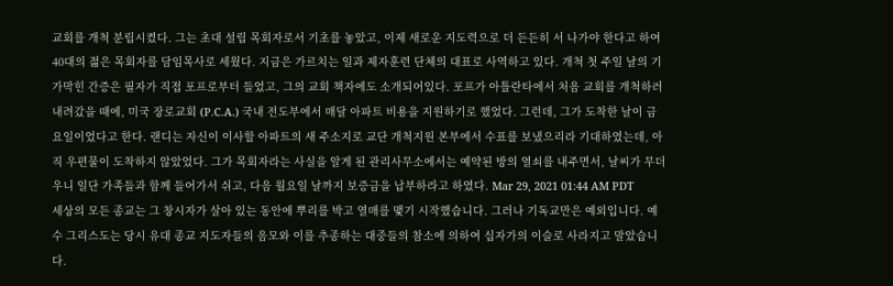교회를 개척 분립시켰다. 그는 초대 설립 목회자로서 기초를 놓았고, 이제 새로운 지도력으로 더 든든히 서 나가야 한다고 하여 40대의 젊은 목회자를 담임목사로 세웠다. 지금은 가르치는 일과 제자훈련 단체의 대표로 사역하고 있다. 개척 첫 주일 날의 기가막힌 간증은 필자가 직접 포프로부터 들었고, 그의 교회 책자에도 소개되어있다. 포프가 아틀란타에서 처음 교회를 개척하러 내려갔을 때에, 미국 장로교회 (P.C.A.) 국내 전도부에서 매달 아파트 비용을 지원하기로 했었다. 그런데, 그가 도착한 날이 금요일이었다고 한다. 랜디는 자신이 이사할 아파트의 새 주소지로 교단 개척지원 본부에서 수표를 보냈으리라 기대하였는데, 아직 우편물이 도착하지 않았었다. 그가 목회자라는 사실을 알게 된 관리사무소에서는 예약된 방의 열쇠를 내주면서, 날씨가 무더우니 일단 가족들과 함께 들어가서 쉬고, 다음 월요일 날까지 보증금을 납부하라고 하였다. Mar 29, 2021 01:44 AM PDT
세상의 모든 종교는 그 창시자가 살아 있는 동안에 뿌리를 박고 열매를 맺기 시작했습니다. 그러나 기독교만은 예외입니다. 예수 그리스도는 당시 유대 종교 지도자들의 음모와 이를 추종하는 대중들의 참소에 의하여 십자가의 이슬로 사라지고 말았습니다.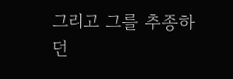그리고 그를 추종하던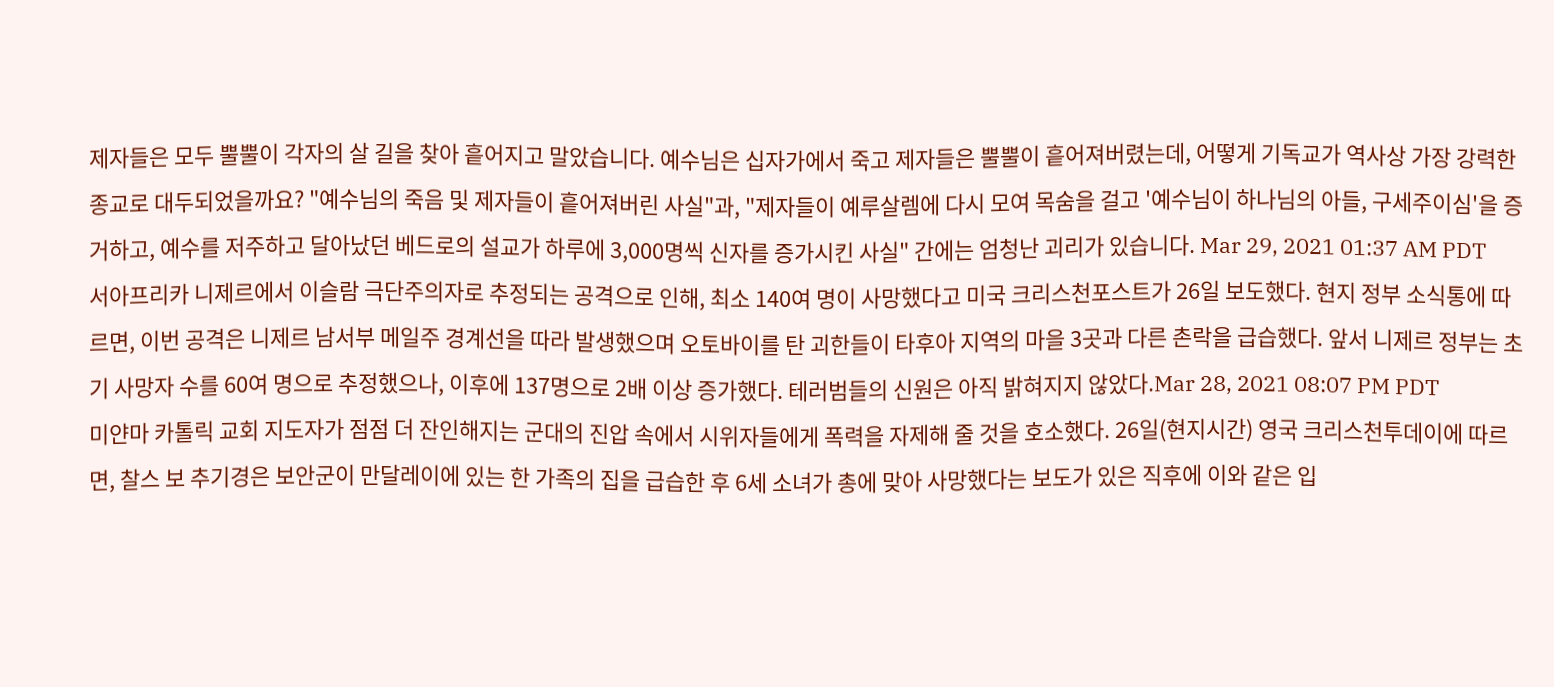제자들은 모두 뿔뿔이 각자의 살 길을 찾아 흩어지고 말았습니다. 예수님은 십자가에서 죽고 제자들은 뿔뿔이 흩어져버렸는데, 어떻게 기독교가 역사상 가장 강력한 종교로 대두되었을까요? "예수님의 죽음 및 제자들이 흩어져버린 사실"과, "제자들이 예루살렘에 다시 모여 목숨을 걸고 '예수님이 하나님의 아들, 구세주이심'을 증거하고, 예수를 저주하고 달아났던 베드로의 설교가 하루에 3,000명씩 신자를 증가시킨 사실" 간에는 엄청난 괴리가 있습니다. Mar 29, 2021 01:37 AM PDT
서아프리카 니제르에서 이슬람 극단주의자로 추정되는 공격으로 인해, 최소 140여 명이 사망했다고 미국 크리스천포스트가 26일 보도했다. 현지 정부 소식통에 따르면, 이번 공격은 니제르 남서부 메일주 경계선을 따라 발생했으며 오토바이를 탄 괴한들이 타후아 지역의 마을 3곳과 다른 촌락을 급습했다. 앞서 니제르 정부는 초기 사망자 수를 60여 명으로 추정했으나, 이후에 137명으로 2배 이상 증가했다. 테러범들의 신원은 아직 밝혀지지 않았다.Mar 28, 2021 08:07 PM PDT
미얀마 카톨릭 교회 지도자가 점점 더 잔인해지는 군대의 진압 속에서 시위자들에게 폭력을 자제해 줄 것을 호소했다. 26일(현지시간) 영국 크리스천투데이에 따르면, 찰스 보 추기경은 보안군이 만달레이에 있는 한 가족의 집을 급습한 후 6세 소녀가 총에 맞아 사망했다는 보도가 있은 직후에 이와 같은 입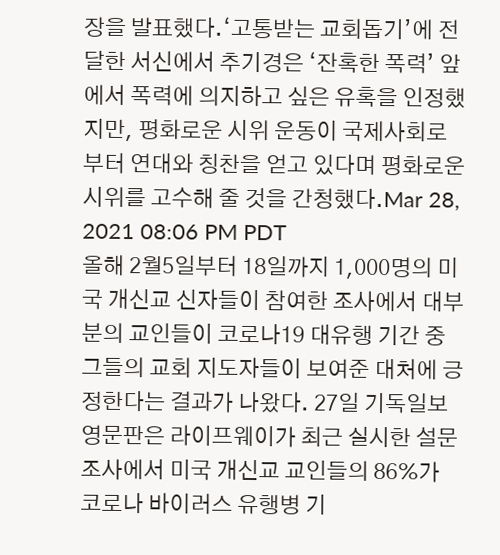장을 발표했다.‘고통받는 교회돕기’에 전달한 서신에서 추기경은 ‘잔혹한 폭력’ 앞에서 폭력에 의지하고 싶은 유혹을 인정했지만, 평화로운 시위 운동이 국제사회로부터 연대와 칭찬을 얻고 있다며 평화로운 시위를 고수해 줄 것을 간청했다.Mar 28, 2021 08:06 PM PDT
올해 2월5일부터 18일까지 1,000명의 미국 개신교 신자들이 참여한 조사에서 대부분의 교인들이 코로나19 대유행 기간 중 그들의 교회 지도자들이 보여준 대처에 긍정한다는 결과가 나왔다. 27일 기독일보 영문판은 라이프웨이가 최근 실시한 설문조사에서 미국 개신교 교인들의 86%가 코로나 바이러스 유행병 기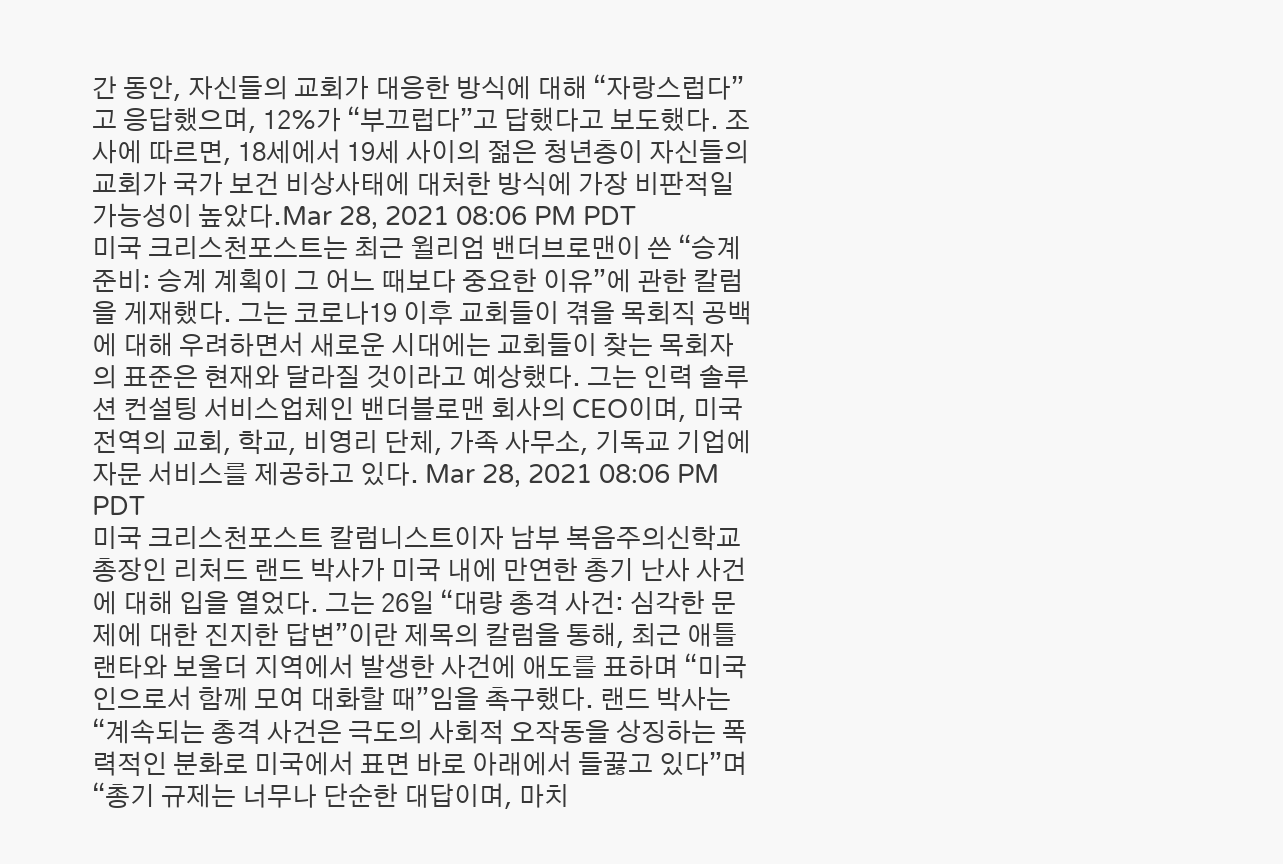간 동안, 자신들의 교회가 대응한 방식에 대해 “자랑스럽다”고 응답했으며, 12%가 “부끄럽다”고 답했다고 보도했다. 조사에 따르면, 18세에서 19세 사이의 젊은 청년층이 자신들의 교회가 국가 보건 비상사태에 대처한 방식에 가장 비판적일 가능성이 높았다.Mar 28, 2021 08:06 PM PDT
미국 크리스천포스트는 최근 윌리엄 밴더브로맨이 쓴 “승계 준비: 승계 계획이 그 어느 때보다 중요한 이유”에 관한 칼럼을 게재했다. 그는 코로나19 이후 교회들이 겪을 목회직 공백에 대해 우려하면서 새로운 시대에는 교회들이 찾는 목회자의 표준은 현재와 달라질 것이라고 예상했다. 그는 인력 솔루션 컨설팅 서비스업체인 밴더블로맨 회사의 CEO이며, 미국 전역의 교회, 학교, 비영리 단체, 가족 사무소, 기독교 기업에 자문 서비스를 제공하고 있다. Mar 28, 2021 08:06 PM PDT
미국 크리스천포스트 칼럼니스트이자 남부 복음주의신학교 총장인 리처드 랜드 박사가 미국 내에 만연한 총기 난사 사건에 대해 입을 열었다. 그는 26일 “대량 총격 사건: 심각한 문제에 대한 진지한 답변”이란 제목의 칼럼을 통해, 최근 애틀랜타와 보울더 지역에서 발생한 사건에 애도를 표하며 “미국인으로서 함께 모여 대화할 때”임을 촉구했다. 랜드 박사는 “계속되는 총격 사건은 극도의 사회적 오작동을 상징하는 폭력적인 분화로 미국에서 표면 바로 아래에서 들끓고 있다”며 “총기 규제는 너무나 단순한 대답이며, 마치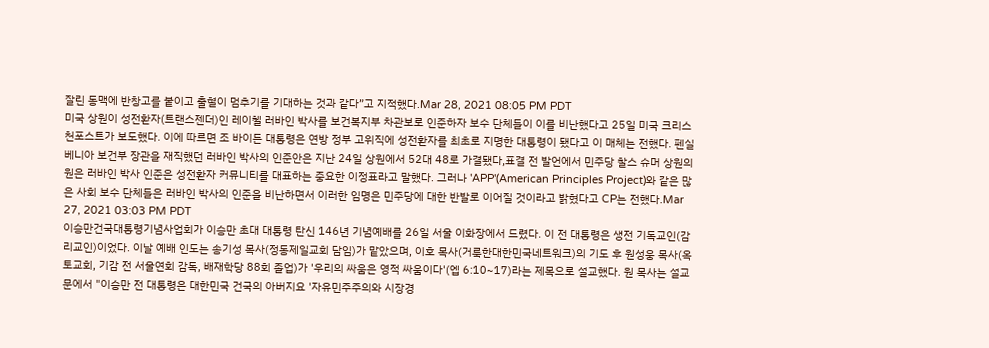잘린 동맥에 반창고를 붙이고 출혈이 멈추기를 기대하는 것과 같다”고 지적했다.Mar 28, 2021 08:05 PM PDT
미국 상원이 성전환자(트랜스젠더)인 레이첼 러바인 박사를 보건복지부 차관보로 인준하자 보수 단체들이 이를 비난했다고 25일 미국 크리스천포스트가 보도했다. 이에 따르면 조 바이든 대통령은 연방 정부 고위직에 성전환자를 최초로 지명한 대통령이 됐다고 이 매체는 전했다. 펜실베니아 보건부 장관을 재직했던 러바인 박사의 인준안은 지난 24일 상원에서 52대 48로 가결됐다,표결 전 발언에서 민주당 찰스 슈머 상원의원은 러바인 박사 인준은 성전환자 커뮤니티를 대표하는 중요한 이정표라고 말했다. 그러나 'APP'(American Principles Project)와 같은 많은 사회 보수 단체들은 러바인 박사의 인준을 비난하면서 이러한 임명은 민주당에 대한 반발로 이어질 것이라고 밝혔다고 CP는 전했다.Mar 27, 2021 03:03 PM PDT
이승만건국대통령기념사업회가 이승만 초대 대통령 탄신 146년 기념예배를 26일 서울 이화장에서 드렸다. 이 전 대통령은 생전 기독교인(감리교인)이었다. 이날 예배 인도는 송기성 목사(정동제일교회 담임)가 맡았으며, 이호 목사(거룩한대한민국네트워크)의 기도 후 원성웅 목사(옥토교회, 기감 전 서울연회 감독, 배재학당 88회 졸업)가 '우리의 싸움은 영적 싸움이다'(엡 6:10~17)라는 제목으로 설교했다. 원 목사는 설교문에서 "이승만 전 대통령은 대한민국 건국의 아버지요 '자유민주주의와 시장경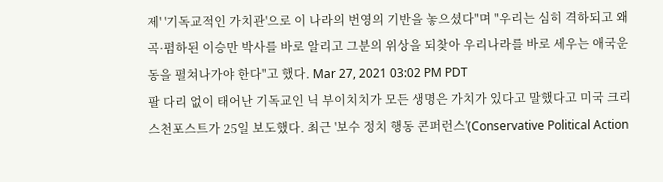제' '기독교적인 가치관'으로 이 나라의 번영의 기반을 놓으셨다"며 "우리는 심히 격하되고 왜곡·폄하된 이승만 박사를 바로 알리고 그분의 위상을 되찾아 우리나라를 바로 세우는 애국운동을 펼쳐나가야 한다"고 했다. Mar 27, 2021 03:02 PM PDT
팔 다리 없이 태어난 기독교인 닉 부이치치가 모든 생명은 가치가 있다고 말했다고 미국 크리스천포스트가 25일 보도했다. 최근 '보수 정치 행동 콘퍼런스'(Conservative Political Action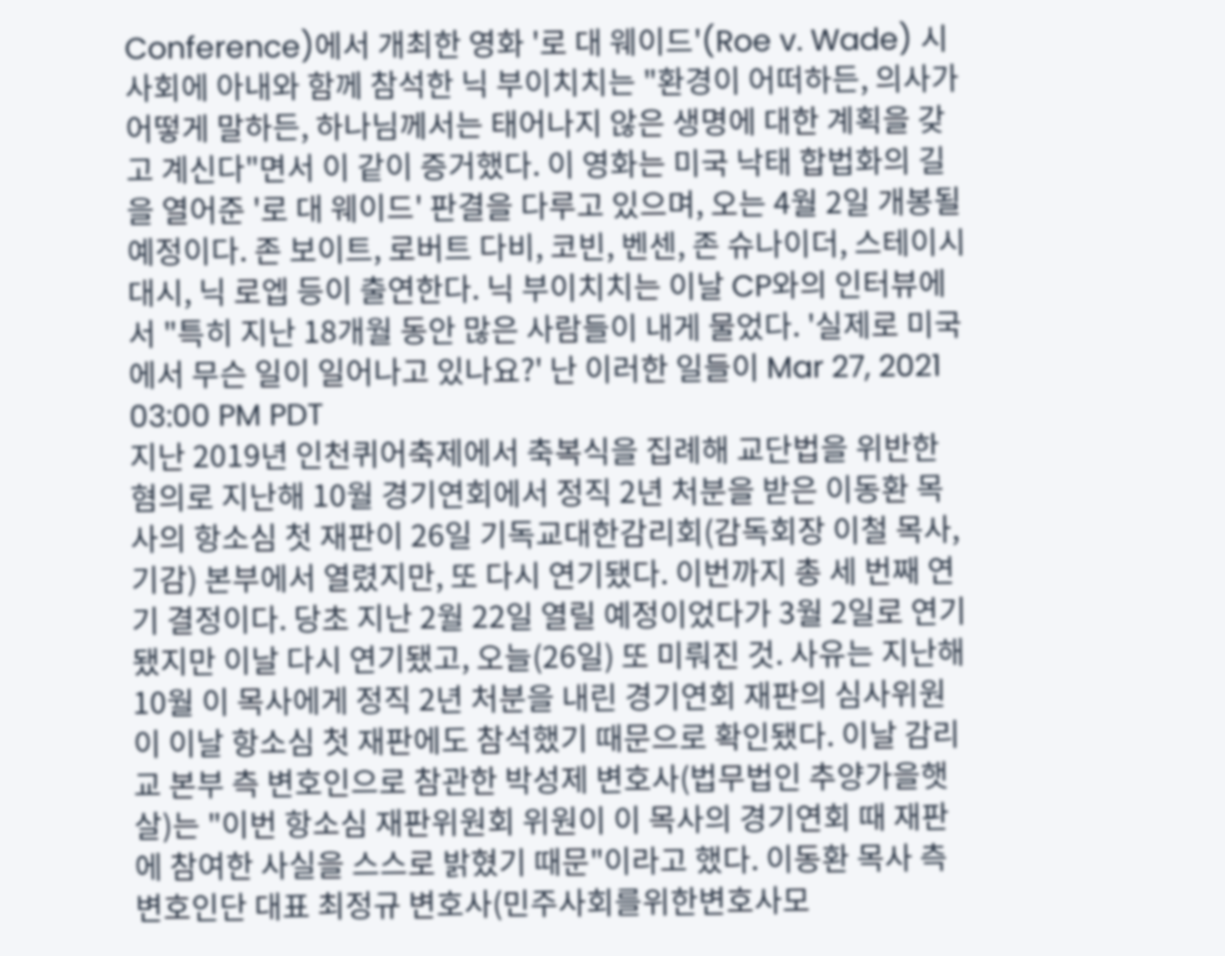Conference)에서 개최한 영화 '로 대 웨이드'(Roe v. Wade) 시사회에 아내와 함께 참석한 닉 부이치치는 "환경이 어떠하든, 의사가 어떻게 말하든, 하나님께서는 태어나지 않은 생명에 대한 계획을 갖고 계신다"면서 이 같이 증거했다. 이 영화는 미국 낙태 합법화의 길을 열어준 '로 대 웨이드' 판결을 다루고 있으며, 오는 4월 2일 개봉될 예정이다. 존 보이트, 로버트 다비, 코빈, 벤센, 존 슈나이더, 스테이시 대시, 닉 로엡 등이 출연한다. 닉 부이치치는 이날 CP와의 인터뷰에서 "특히 지난 18개월 동안 많은 사람들이 내게 물었다. '실제로 미국에서 무슨 일이 일어나고 있나요?' 난 이러한 일들이 Mar 27, 2021 03:00 PM PDT
지난 2019년 인천퀴어축제에서 축복식을 집례해 교단법을 위반한 혐의로 지난해 10월 경기연회에서 정직 2년 처분을 받은 이동환 목사의 항소심 첫 재판이 26일 기독교대한감리회(감독회장 이철 목사, 기감) 본부에서 열렸지만, 또 다시 연기됐다. 이번까지 총 세 번째 연기 결정이다. 당초 지난 2월 22일 열릴 예정이었다가 3월 2일로 연기됐지만 이날 다시 연기됐고, 오늘(26일) 또 미뤄진 것. 사유는 지난해 10월 이 목사에게 정직 2년 처분을 내린 경기연회 재판의 심사위원이 이날 항소심 첫 재판에도 참석했기 때문으로 확인됐다. 이날 감리교 본부 측 변호인으로 참관한 박성제 변호사(법무법인 추양가을햇살)는 "이번 항소심 재판위원회 위원이 이 목사의 경기연회 때 재판에 참여한 사실을 스스로 밝혔기 때문"이라고 했다. 이동환 목사 측 변호인단 대표 최정규 변호사(민주사회를위한변호사모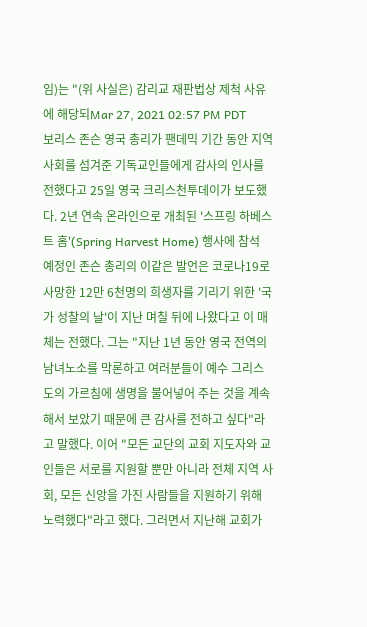임)는 "(위 사실은) 감리교 재판법상 제척 사유에 해당되Mar 27, 2021 02:57 PM PDT
보리스 존슨 영국 총리가 팬데믹 기간 동안 지역사회를 섬겨준 기독교인들에게 감사의 인사를 전했다고 25일 영국 크리스천투데이가 보도했다. 2년 연속 온라인으로 개최된 '스프링 하베스트 홈'(Spring Harvest Home) 행사에 참석 예정인 존슨 총리의 이같은 발언은 코로나19로 사망한 12만 6천명의 희생자를 기리기 위한 '국가 성찰의 날'이 지난 며칠 뒤에 나왔다고 이 매체는 전했다. 그는 "지난 1년 동안 영국 전역의 남녀노소를 막론하고 여러분들이 예수 그리스도의 가르침에 생명을 불어넣어 주는 것을 계속해서 보았기 때문에 큰 감사를 전하고 싶다"라고 말했다. 이어 "모든 교단의 교회 지도자와 교인들은 서로를 지원할 뿐만 아니라 전체 지역 사회, 모든 신앙을 가진 사람들을 지원하기 위해 노력했다"라고 했다. 그러면서 지난해 교회가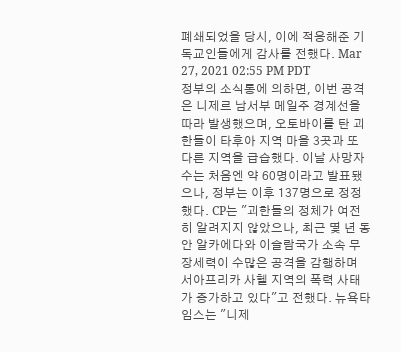폐쇄되었을 당시, 이에 적응해준 기독교인들에게 감사를 전했다. Mar 27, 2021 02:55 PM PDT
정부의 소식통에 의하면, 이번 공격은 니제르 남서부 메일주 경계선을 따라 발생했으며, 오토바이를 탄 괴한들이 타후아 지역 마을 3곳과 또 다른 지역을 급습했다. 이날 사망자 수는 처음엔 약 60명이라고 발표됐으나, 정부는 이후 137명으로 정정했다. CP는 "괴한들의 정체가 여전히 알려지지 않았으나, 최근 몇 년 동안 알카에다와 이슬람국가 소속 무장세력이 수많은 공격을 감행하며 서아프리카 사헬 지역의 폭력 사태가 증가하고 있다"고 전했다. 뉴욕타임스는 "니제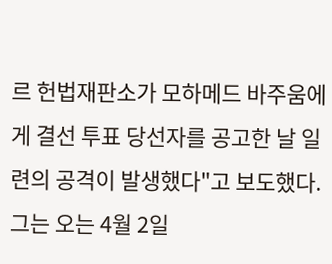르 헌법재판소가 모하메드 바주움에게 결선 투표 당선자를 공고한 날 일련의 공격이 발생했다"고 보도했다. 그는 오는 4월 2일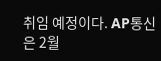취임 예정이다. AP통신은 2월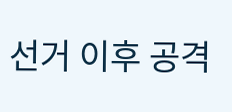선거 이후 공격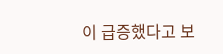이 급증했다고 보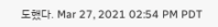도했다. Mar 27, 2021 02:54 PM PDT